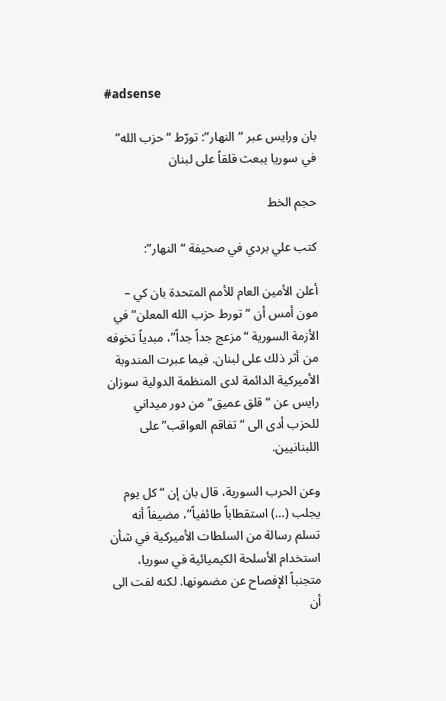#adsense

بان ورايس عبر “النهار”: تورّط “حزب الله” في سوريا يبعث قلقاً على لبنان

حجم الخط

كتب علي بردي في صحيفة “النهار”:

أعلن الأمين العام للأمم المتحدة بان كي – مون أمس أن “تورط حزب الله المعلن” في الأزمة السورية “مزعج جداً جداً”، مبدياً تخوفه من أثر ذلك على لبنان. فيما عبرت المندوبة الأميركية الدائمة لدى المنظمة الدولية سوزان رايس عن “قلق عميق” من دور ميداني للحزب أدى الى “تفاقم العواقب” على اللبنانيين.

وعن الحرب السورية، قال بان إن “كل يوم يجلب (…) استقطاباً طائفياً”، مضيفاً أنه تسلم رسالة من السلطات الأميركية في شأن استخدام الأسلحة الكيميائية في سوريا، متجنباً الإفصاح عن مضمونها. لكنه لفت الى أن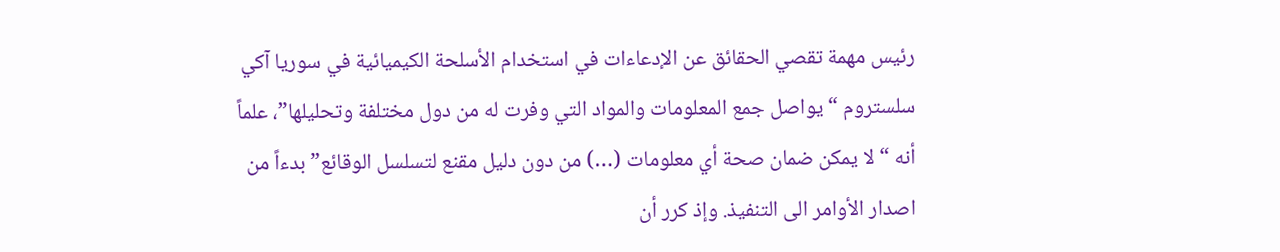رئيس مهمة تقصي الحقائق عن الإدعاءات في استخدام الأسلحة الكيميائية في سوريا آكي سلستروم “يواصل جمع المعلومات والمواد التي وفرت له من دول مختلفة وتحليلها”، علماً أنه “لا يمكن ضمان صحة أي معلومات (…) من دون دليل مقنع لتسلسل الوقائع” بدءاً من اصدار الأوامر الى التنفيذ. وإذ كرر أن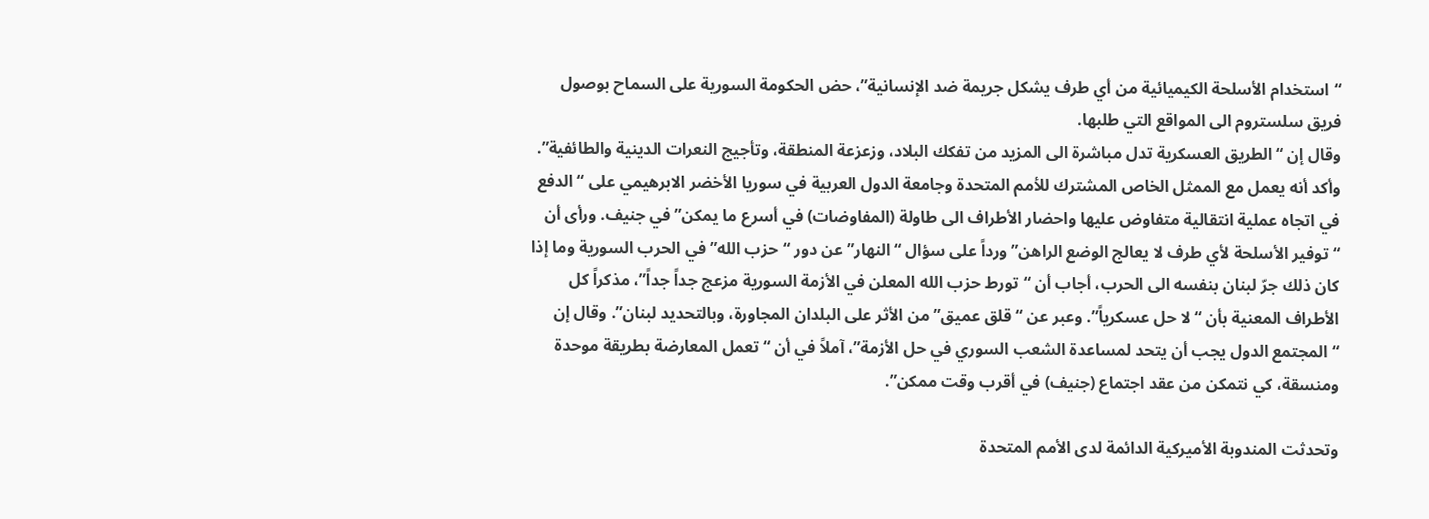“استخدام الأسلحة الكيميائية من أي طرف يشكل جريمة ضد الإنسانية”، حض الحكومة السورية على السماح بوصول فريق سلستروم الى المواقع التي طلبها.
وقال إن “الطريق العسكرية تدل مباشرة الى المزيد من تفكك البلاد، وزعزعة المنطقة، وتأجيج النعرات الدينية والطائفية”. وأكد أنه يعمل مع الممثل الخاص المشترك للأمم المتحدة وجامعة الدول العربية في سوريا الأخضر الابرهيمي على “الدفع في اتجاه عملية انتقالية متفاوض عليها واحضار الأطراف الى طاولة (المفاوضات) في أسرع ما يمكن” في جنيف. ورأى أن “توفير الأسلحة لأي طرف لا يعالج الوضع الراهن” ورداً على سؤال “النهار” عن دور “حزب الله” في الحرب السورية وما إذا كان ذلك جرّ لبنان بنفسه الى الحرب، أجاب أن “تورط حزب الله المعلن في الأزمة السورية مزعج جداً جداً”، مذكراً كل الأطراف المعنية بأن “لا حل عسكرياً”. وعبر عن “قلق عميق” من الأثر على البلدان المجاورة، وبالتحديد لبنان”. وقال إن “المجتمع الدول يجب أن يتحد لمساعدة الشعب السوري في حل الأزمة”، آملاً في أن “تعمل المعارضة بطريقة موحدة ومنسقة، كي نتمكن من عقد اجتماع (جنيف) في أقرب وقت ممكن”.

وتحدثت المندوبة الأميركية الدائمة لدى الأمم المتحدة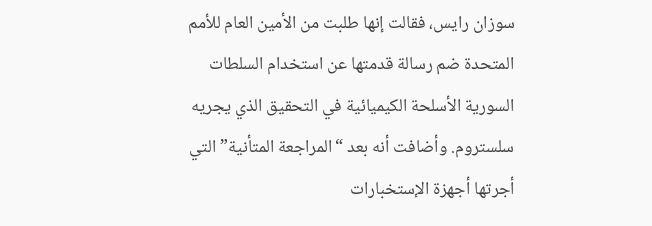سوزان رايس، فقالت إنها طلبت من الأمين العام للأمم المتحدة ضم رسالة قدمتها عن استخدام السلطات السورية الأسلحة الكيميائية في التحقيق الذي يجريه سلستروم. وأضافت أنه بعد “المراجعة المتأنية” التي أجرتها أجهزة الإستخبارات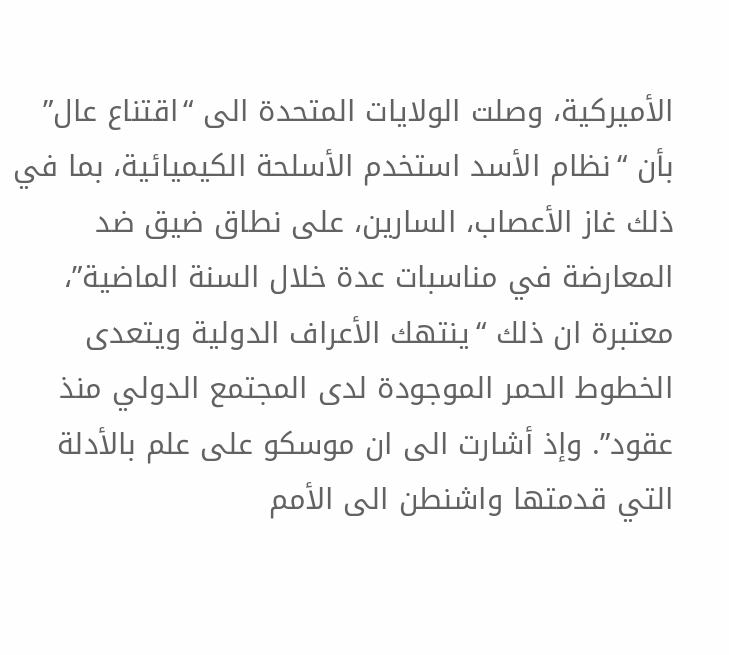الأميركية، وصلت الولايات المتحدة الى “اقتناع عال” بأن “نظام الأسد استخدم الأسلحة الكيميائية، بما في ذلك غاز الأعصاب، السارين، على نطاق ضيق ضد المعارضة في مناسبات عدة خلال السنة الماضية”، معتبرة ان ذلك “ينتهك الأعراف الدولية ويتعدى الخطوط الحمر الموجودة لدى المجتمع الدولي منذ عقود”. وإذ أشارت الى ان موسكو على علم بالأدلة التي قدمتها واشنطن الى الأمم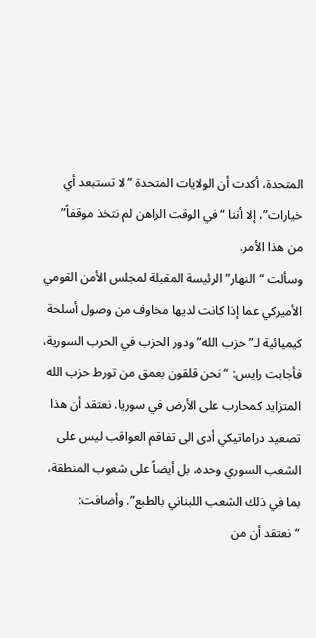المتحدة، أكدت أن الولايات المتحدة “لا تستبعد أي خيارات”، إلا أننا “في الوقت الراهن لم نتخذ موقفاً” من هذا الأمر.
وسألت “النهار” الرئيسة المقبلة لمجلس الأمن القومي الأميركي عما إذا كانت لديها مخاوف من وصول أسلحة كيميائية لـ”حزب الله” ودور الحزب في الحرب السورية، فأجابت رايس: “نحن قلقون بعمق من تورط حزب الله المتزايد كمحارب على الأرض في سوريا. نعتقد أن هذا تصعيد دراماتيكي أدى الى تفاقم العواقب ليس على الشعب السوري وحده، بل أيضاً على شعوب المنطقة، بما في ذلك الشعب اللبناني بالطبع”. وأضافت: “نعتقد أن من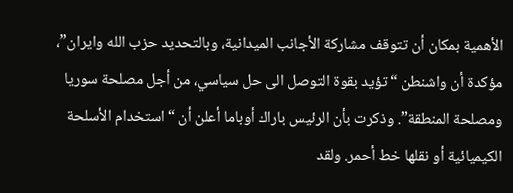الأهمية بمكان أن تتوقف مشاركة الأجانب الميدانية، وبالتحديد حزب الله وايران”، مؤكدة أن واشنطن “تؤيد بقوة التوصل الى حل سياسي، من أجل مصلحة سوريا ومصلحة المنطقة”. وذكرت بأن الرئيس باراك أوباما أعلن أن “استخدام الأسلحة الكيميائية أو نقلها خط أحمر. ولقد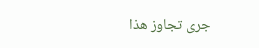جرى تجاوز هذا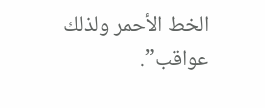الخط الأحمر ولذلك عواقب”.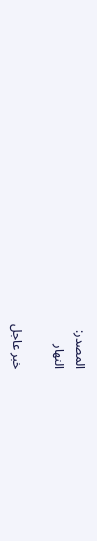المصدر:
النهار

خبر عاجل